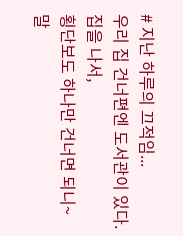# 지난 하루의 끄적임...
우리 집 건너편엔 도서관이 있다.
집을 나서,
횡단보도 하나만 건너면 되니~
말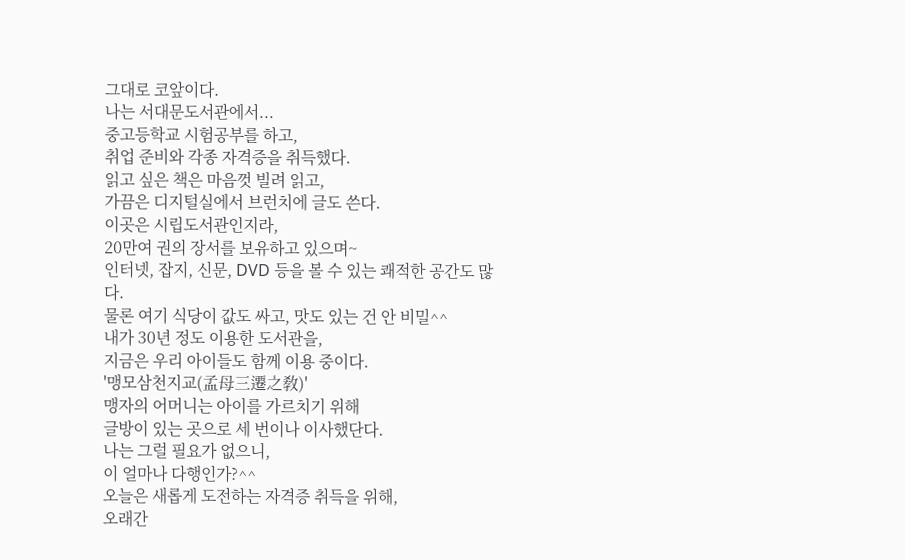그대로 코앞이다.
나는 서대문도서관에서...
중고등학교 시험공부를 하고,
취업 준비와 각종 자격증을 취득했다.
읽고 싶은 책은 마음껏 빌려 읽고,
가끔은 디지털실에서 브런치에 글도 쓴다.
이곳은 시립도서관인지라,
20만여 권의 장서를 보유하고 있으며~
인터넷, 잡지, 신문, DVD 등을 볼 수 있는 쾌적한 공간도 많다.
물론 여기 식당이 값도 싸고, 맛도 있는 건 안 비밀^^
내가 30년 정도 이용한 도서관을,
지금은 우리 아이들도 함께 이용 중이다.
'맹모삼천지교(孟母三遷之敎)'
맹자의 어머니는 아이를 가르치기 위해
글방이 있는 곳으로 세 번이나 이사했단다.
나는 그럴 필요가 없으니,
이 얼마나 다행인가?^^
오늘은 새롭게 도전하는 자격증 취득을 위해,
오래간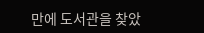만에 도서관을 찾았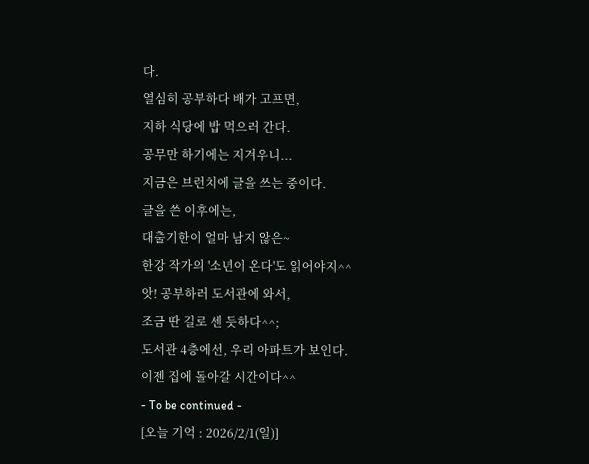다.
열심히 공부하다 배가 고프면,
지하 식당에 밥 먹으러 간다.
공무만 하기에는 지겨우니...
지금은 브런치에 글을 쓰는 중이다.
글을 쓴 이후에는,
대출기한이 얼마 남지 않은~
한강 작가의 '소년이 온다'도 읽어야지^^
앗! 공부하러 도서관에 와서,
조금 딴 길로 센 듯하다^^;
도서관 4층에선, 우리 아파트가 보인다.
이젠 집에 돌아갈 시간이다^^
- To be continued -
[오늘 기억 : 2026/2/1(일)]